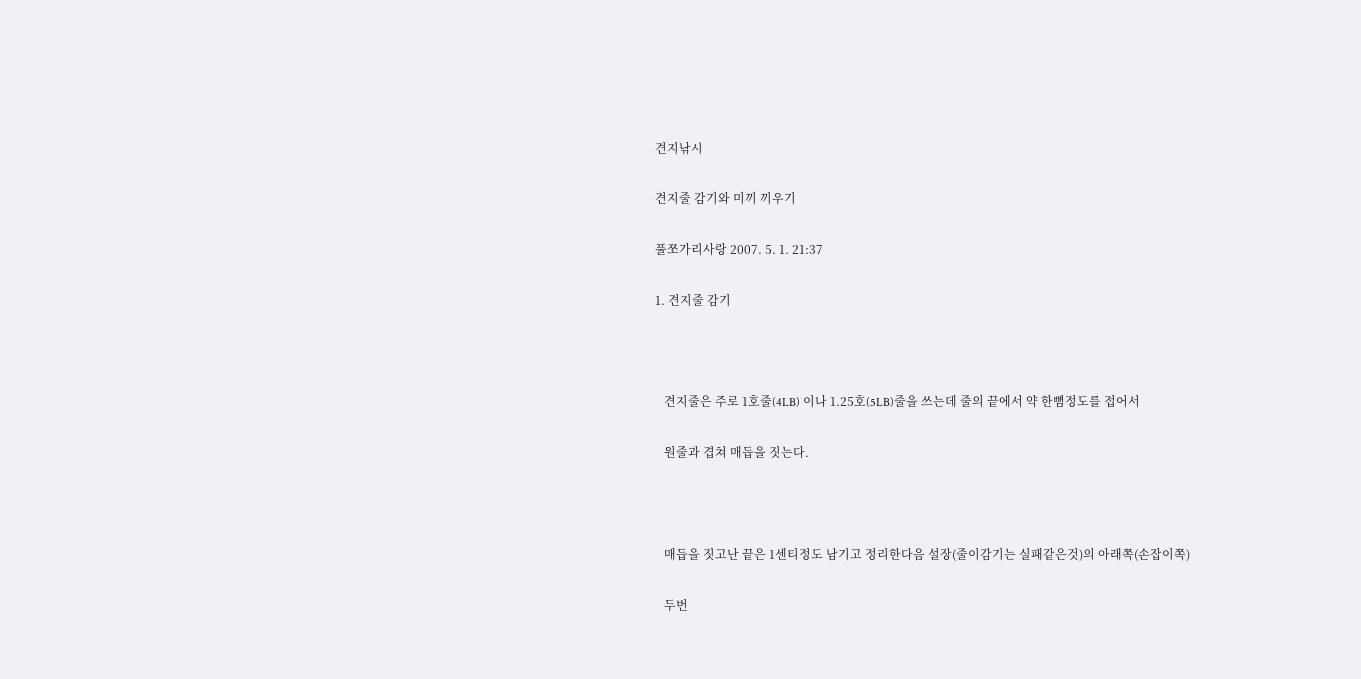견지낚시

견지줄 감기와 미끼 끼우기

풀쪼가리사랑 2007. 5. 1. 21:37

1. 견지줄 감기



   견지줄은 주로 1호줄(4LB) 이나 1.25호(5LB)줄을 쓰는데 줄의 끝에서 약 한뼘정도를 접어서

   원줄과 겹쳐 매듭을 짓는다.



   매듭을 짓고난 끝은 1센티정도 남기고 정리한다음 설장(줄이감기는 실패같은것)의 아래쪽(손잡이쪽)

   두번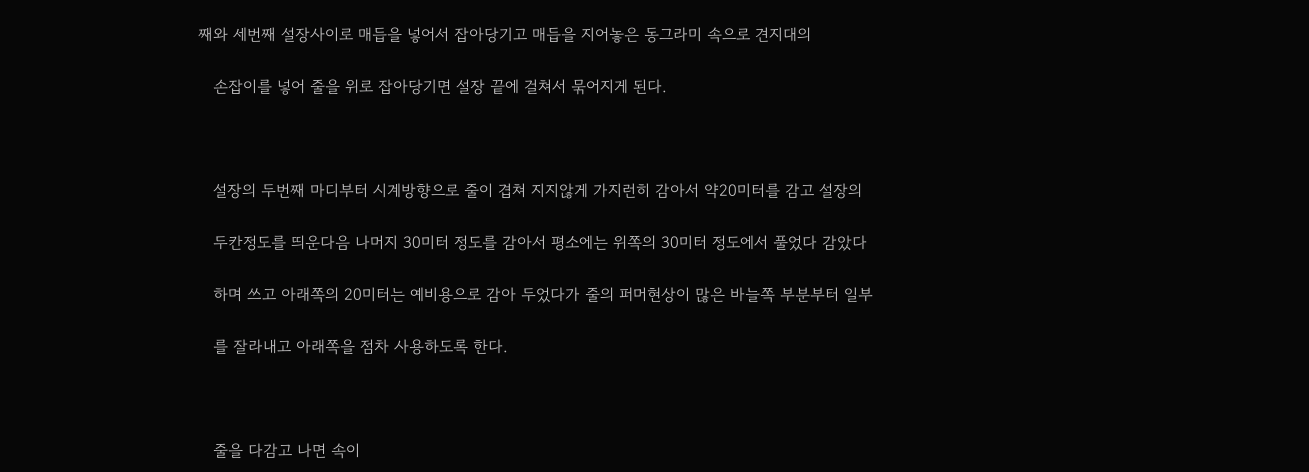째와 세번째 설장사이로 매듭을 넣어서 잡아당기고 매듭을 지어놓은 동그라미 속으로 견지대의

   손잡이를 넣어 줄을 위로 잡아당기면 설장 끝에 걸쳐서 묶어지게 된다.



   설장의 두번째 마디부터 시계방향으로 줄이 겹쳐 지지않게 가지런히 감아서 약20미터를 감고 설장의

   두칸정도를 띄운다음 나머지 30미터 정도를 감아서 평소에는 위쪽의 30미터 정도에서 풀었다 감았다

   하며 쓰고 아래쪽의 20미터는 예비용으로 감아 두었다가 줄의 퍼머현상이 많은 바늘쪽 부분부터 일부

   를 잘라내고 아래쪽을 점차 사용하도록 한다.



   줄을 다감고 나면 속이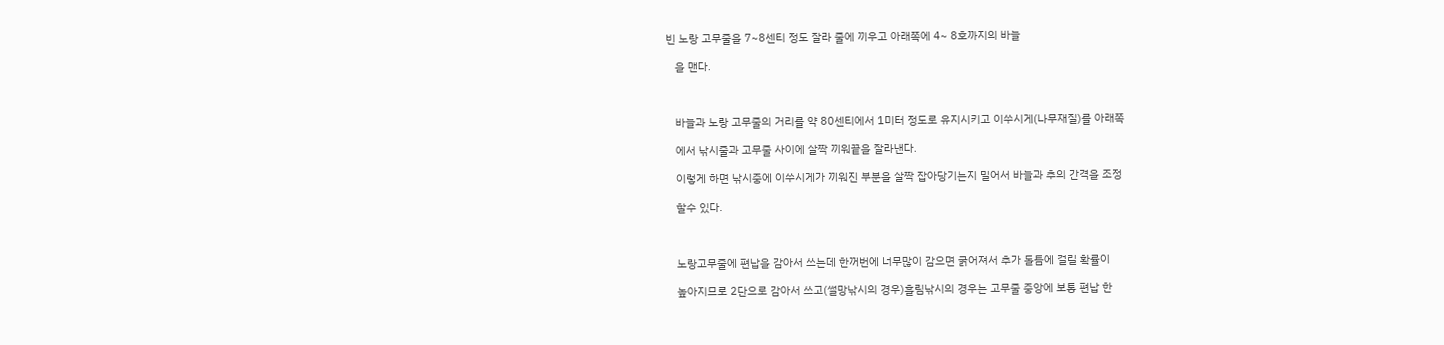빈 노랑 고무줄을 7~8센티 정도 잘라 줄에 끼우고 아래쪽에 4~ 8호까지의 바늘

   을 맨다.



   바늘과 노랑 고무줄의 거리를 약 80센티에서 1미터 정도로 유지시키고 이쑤시게(나무재질)를 아래쪽

   에서 낚시줄과 고무줄 사이에 살짝 끼워끝을 잘라낸다.

   이렇게 하면 낚시중에 이쑤시게가 끼워진 부분을 살짝 잡아당기는지 밀어서 바늘과 추의 간격을 조정

   할수 있다.



   노랑고무줄에 편납을 감아서 쓰는데 한꺼번에 너무많이 감으면 굵어져서 추가 돌틈에 걸릴 확률이

   높아지므로 2단으로 감아서 쓰고(썰망낚시의 경우)흘림낚시의 경우는 고무줄 중앙에 보통 편납 한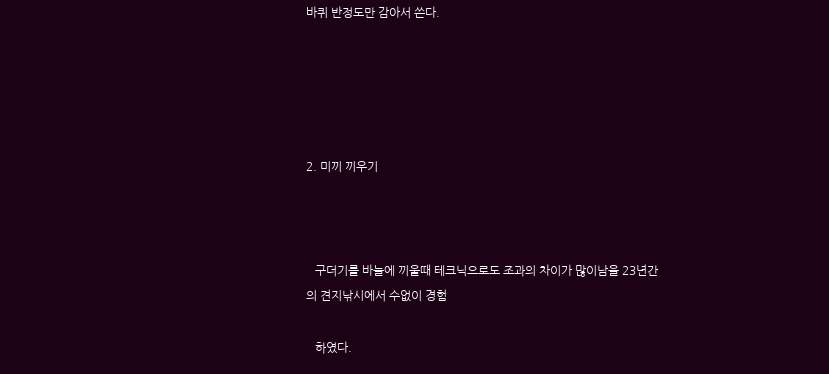바퀴 반정도만 감아서 쓴다.





2. 미끼 끼우기



   구더기를 바늘에 끼울때 테크닉으로도 조과의 차이가 많이남을 23년간의 견지낚시에서 수없이 경험

   하였다.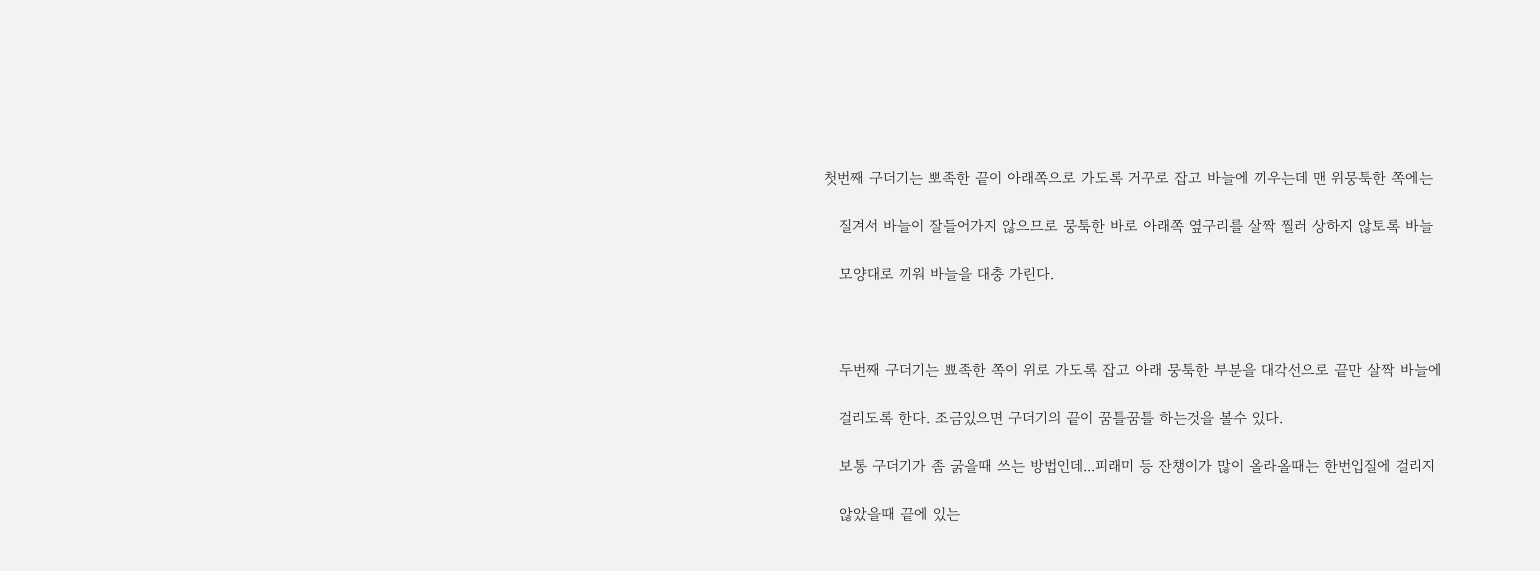첫번째 구더기는 뽀족한 끝이 아래쪽으로 가도록 거꾸로 잡고 바늘에 끼우는데 맨 위뭉툭한 쪽에는

   질겨서 바늘이 잘들어가지 않으므로 뭉툭한 바로 아래쪽 옆구리를 살짝 찔러 상하지 않토록 바늘

   모양대로 끼워 바늘을 대충 가린다.



   두번째 구더기는 뾰족한 쪽이 위로 가도록 잡고 아래 뭉툭한 부분을 대각선으로 끝만 살짝 바늘에

   걸리도록 한다. 조금있으면 구더기의 끝이 꿈틀꿈틀 하는것을 볼수 있다.

   보통 구더기가 좀 굵을때 쓰는 방법인데...피래미 등 잔챙이가 많이 올라올때는 한번입질에 걸리지

   않았을때 끝에 있는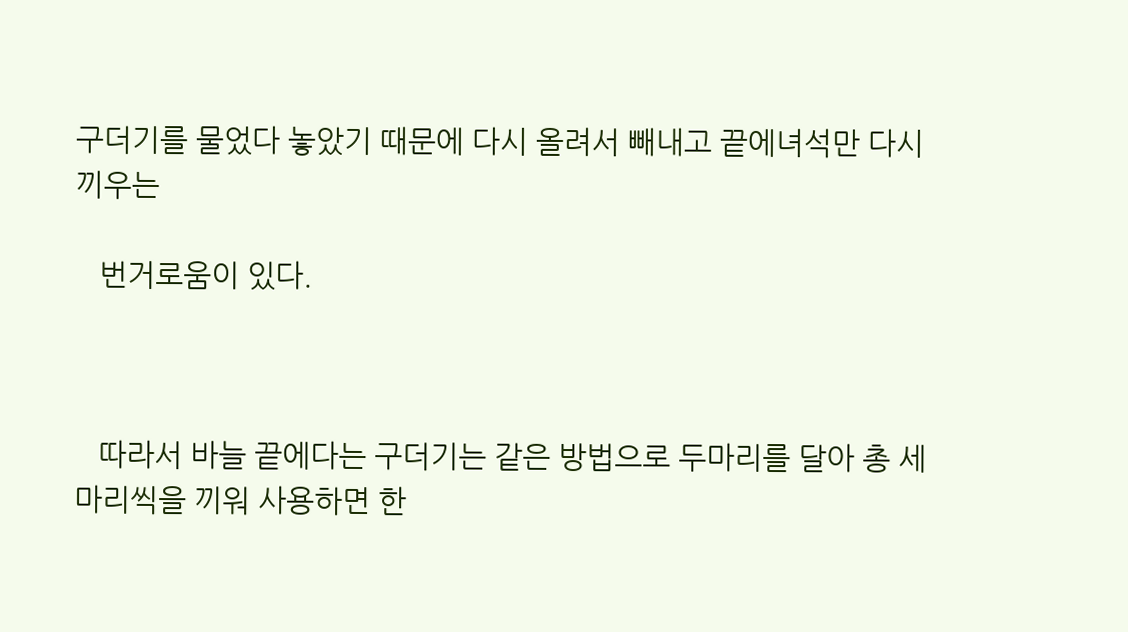구더기를 물었다 놓았기 때문에 다시 올려서 빼내고 끝에녀석만 다시끼우는

   번거로움이 있다.



   따라서 바늘 끝에다는 구더기는 같은 방법으로 두마리를 달아 총 세마리씩을 끼워 사용하면 한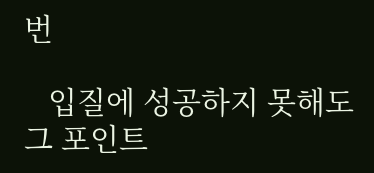번

   입질에 성공하지 못해도 그 포인트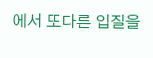에서 또다른 입질을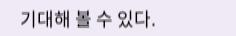기대해 볼 수 있다.